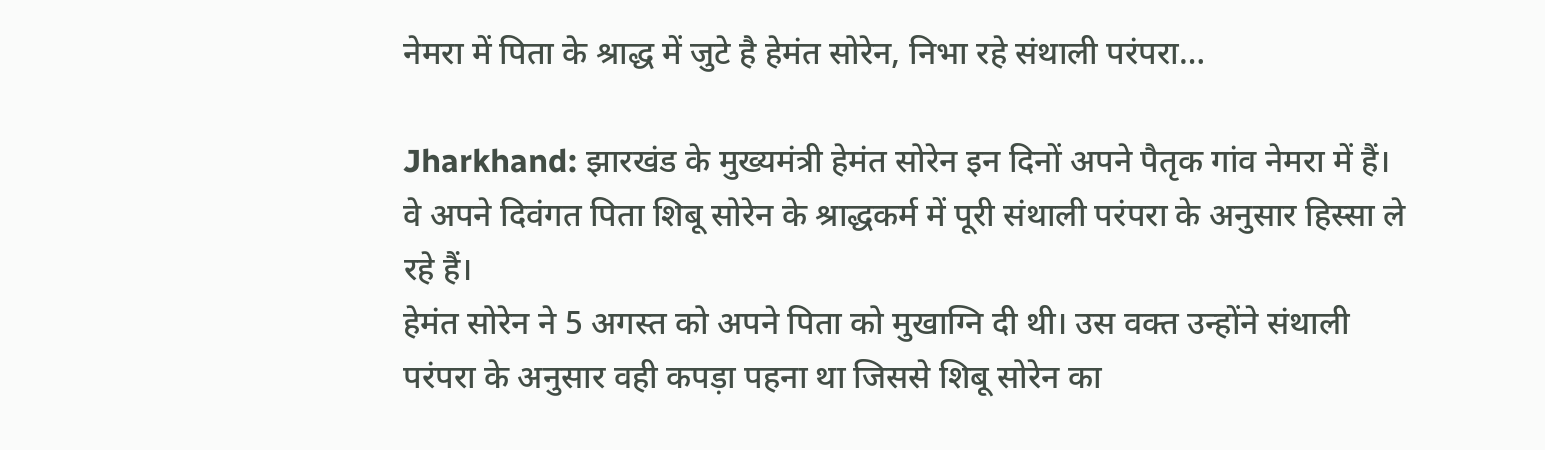नेमरा में पिता के श्राद्ध में जुटे है हेमंत सोरेन, निभा रहे संथाली परंपरा…

Jharkhand: झारखंड के मुख्यमंत्री हेमंत सोरेन इन दिनों अपने पैतृक गांव नेमरा में हैं। वे अपने दिवंगत पिता शिबू सोरेन के श्राद्धकर्म में पूरी संथाली परंपरा के अनुसार हिस्सा ले रहे हैं।
हेमंत सोरेन ने 5 अगस्त को अपने पिता को मुखाग्नि दी थी। उस वक्त उन्होंने संथाली परंपरा के अनुसार वही कपड़ा पहना था जिससे शिबू सोरेन का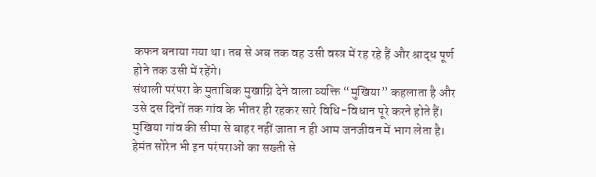कफन बनाया गया था। तब से अब तक वह उसी वस्त्र में रह रहे हैं और श्राद्ध पूर्ण होने तक उसी में रहेंगे।
संथाली परंपरा के मुताबिक मुखाग्नि देने वाला व्यक्ति “मुखिया” कहलाता है और उसे दस दिनों तक गांव के भीतर ही रहकर सारे विधि-विधान पूरे करने होते हैं। मुखिया गांव की सीमा से बाहर नहीं जाता न ही आम जनजीवन में भाग लेता है।
हेमंत सोरेन भी इन परंपराओं का सख्ती से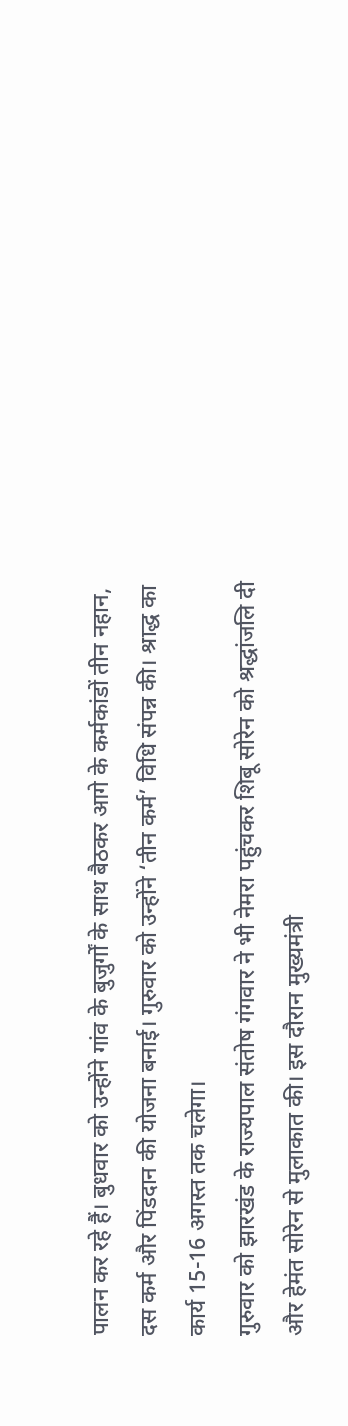पालन कर रहे हैं। बुधवार को उन्होंने गांव के बुजुर्गों के साथ बैठकर आगे के कर्मकांडों तीन नहान, दस कर्म और पिंडदान की योजना बनाई। गुरुवार को उन्होंने ‘तीन कर्म’ विधि संपन्न की। श्राद्ध का कार्य 15-16 अगस्त तक चलेगा।
गुरुवार को झारखंड के राज्यपाल संतोष गंगवार ने भी नेमरा पहुंचकर शिबू सोरेन को श्रद्धांजलि दी और हेमंत सोरेन से मुलाकात की। इस दौरान मुख्यमंत्री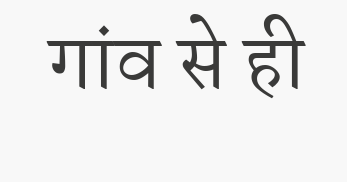गांव से ही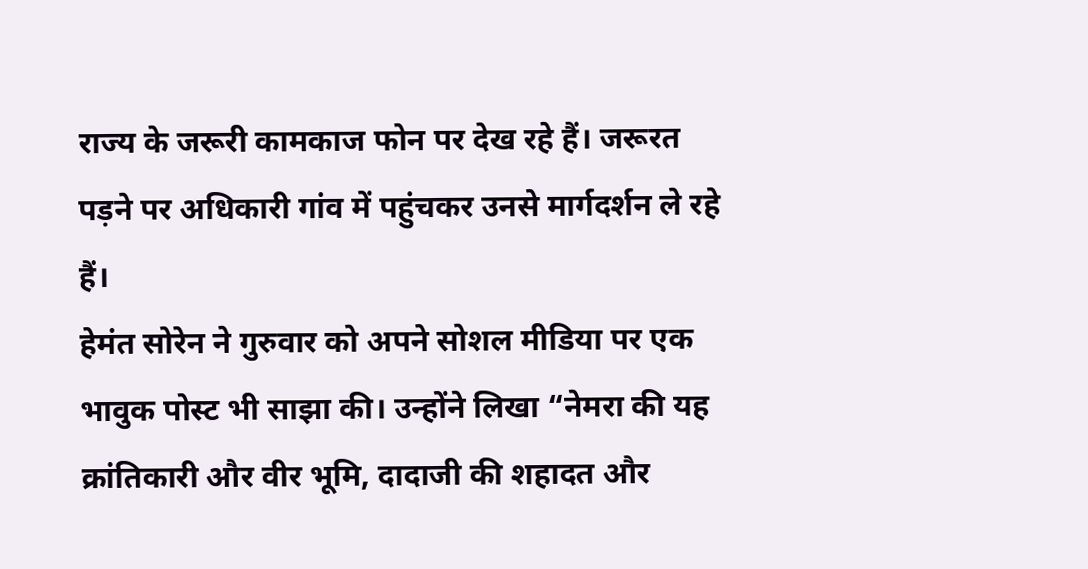राज्य के जरूरी कामकाज फोन पर देख रहे हैं। जरूरत पड़ने पर अधिकारी गांव में पहुंचकर उनसे मार्गदर्शन ले रहे हैं।
हेमंत सोरेन ने गुरुवार को अपने सोशल मीडिया पर एक भावुक पोस्ट भी साझा की। उन्होंने लिखा “नेमरा की यह क्रांतिकारी और वीर भूमि, दादाजी की शहादत और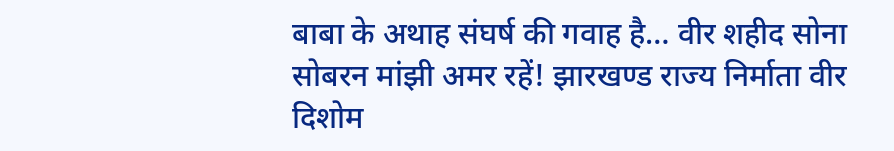बाबा के अथाह संघर्ष की गवाह है… वीर शहीद सोना सोबरन मांझी अमर रहें! झारखण्ड राज्य निर्माता वीर दिशोम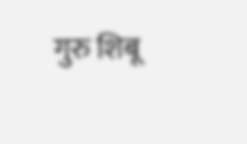गुरु शिबू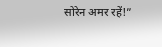सोरेन अमर रहें!”